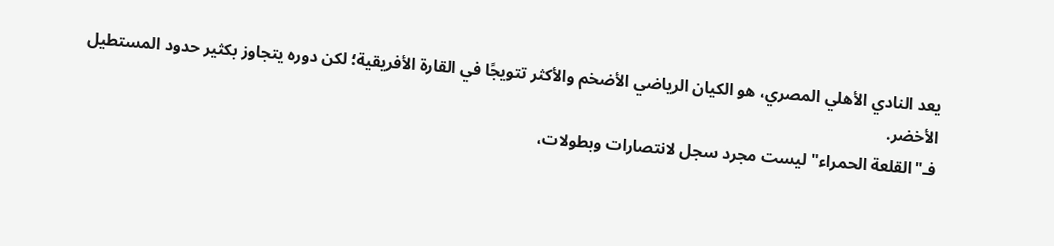يعد النادي الأهلي المصري، هو الكيان الرياضي الأضخم والأكثر تتويجًا في القارة الأفريقية؛ لكن دوره يتجاوز بكثير حدود المستطيل الأخضر.
فـ"القلعة الحمراء" ليست مجرد سجل لانتصارات وبطولات،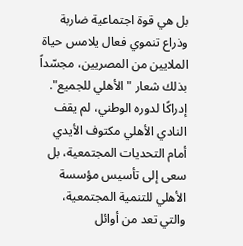بل هي قوة اجتماعية ضاربة وذراع تنموي فعال يلامس حياة الملايين من المصريين، مجسّداً بذلك شعار "الأهلي للجميع".
إدراكًا لدوره الوطني، لم يقف النادي الأهلي مكتوف الأيدي أمام التحديات المجتمعية، بل سعى إلى تأسيس مؤسسة الأهلي للتنمية المجتمعية، والتي تعد من أوائل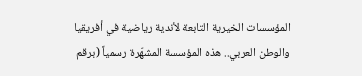المؤسسات الخيرية التابعة لأندية رياضية في أفريقيا والوطن العربي.. هذه المؤسسة المشهّرة رسمياً (برقم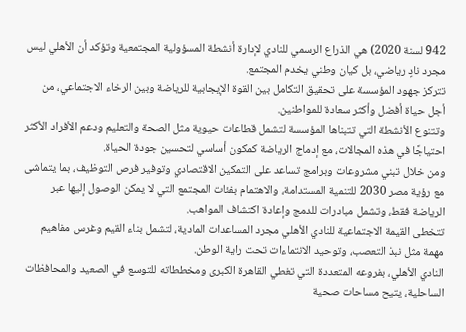942 لسنة 2020) هي الذراع الرسمي للنادي لإدارة أنشطة المسؤولية المجتمعية وتؤكد أن الأهلي ليس مجرد نادٍ رياضي، بل كيان وطني يخدم المجتمع.
تتركز جهود المؤسسة على تحقيق التكامل بين القوة الإيجابية للرياضة وبين الرخاء الاجتماعي، من أجل حياة أفضل وأكثر سعادة للمواطنين.
وتتنوع الأنشطة التي تتبناها المؤسسة لتشمل قطاعات حيوية مثل الصحة والتعليم ودعم الأفراد الأكثر احتياجًا في هذه المجالات، مع إدماج الرياضة كمكون أساسي لتحسين جودة الحياة.
ومن خلال تبني مشروعات وبرامج تساعد على التمكين الاقتصادي وتوفير فرص التوظيف، بما يتماشى مع رؤية مصر 2030 للتنمية المستدامة، والاهتمام بفئات المجتمع التي لا يمكن الوصول إليها عبر الرياضة فقط، وتشمل مبادرات للدمج وإعادة اكتشاف المواهب.
تتخطى القيمة الاجتماعية للنادي الأهلي مجرد المساعدات المادية، لتشمل بناء القيم وغرس مفاهيم مهمة مثل نبذ التعصب، وتوحيد الانتماءات تحت راية الوطن.
النادي الأهلي، بفروعه المتعددة التي تغطي القاهرة الكبرى ومخططاته للتوسع في الصعيد والمحافظات الساحلية، يتيح مساحات صحية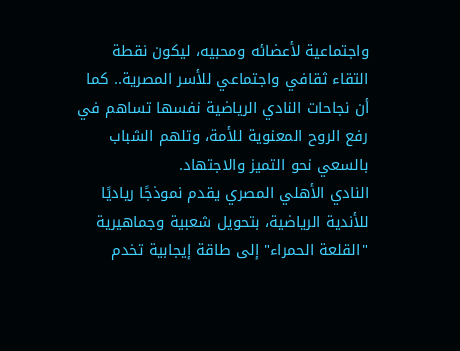واجتماعية لأعضائه ومحبيه، ليكون نقطة التقاء ثقافي واجتماعي للأسر المصرية.. كما أن نجاحات النادي الرياضية نفسها تساهم في رفع الروح المعنوية للأمة، وتلهم الشباب بالسعي نحو التميز والاجتهاد.
النادي الأهلي المصري يقدم نموذجًا رياديًا للأندية الرياضية، بتحويل شعبية وجماهيرية "القلعة الحمراء" إلى طاقة إيجابية تخدم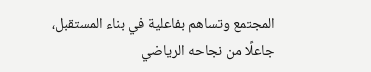المجتمع وتساهم بفاعلية في بناء المستقبل، جاعلًا من نجاحه الرياضي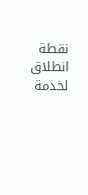نقطة انطلاق لخدمة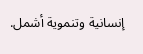إنسانية وتنموية أشمل.